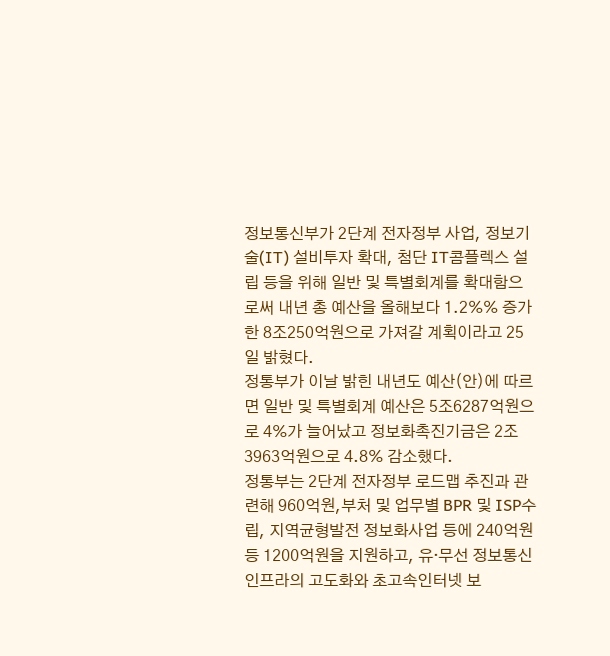정보통신부가 2단계 전자정부 사업, 정보기술(IT) 설비투자 확대, 첨단 IT콤플렉스 설립 등을 위해 일반 및 특별회계를 확대함으로써 내년 총 예산을 올해보다 1.2%% 증가한 8조250억원으로 가져갈 계획이라고 25일 밝혔다.
정통부가 이날 밝힌 내년도 예산(안)에 따르면 일반 및 특별회계 예산은 5조6287억원으로 4%가 늘어났고 정보화촉진기금은 2조3963억원으로 4.8% 감소했다.
정통부는 2단계 전자정부 로드맵 추진과 관련해 960억원,부처 및 업무별 BPR 및 ISP수립, 지역균형발전 정보화사업 등에 240억원 등 1200억원을 지원하고, 유·무선 정보통신 인프라의 고도화와 초고속인터넷 보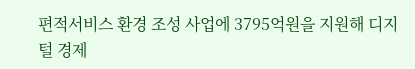편적서비스 환경 조성 사업에 3795억원을 지원해 디지털 경제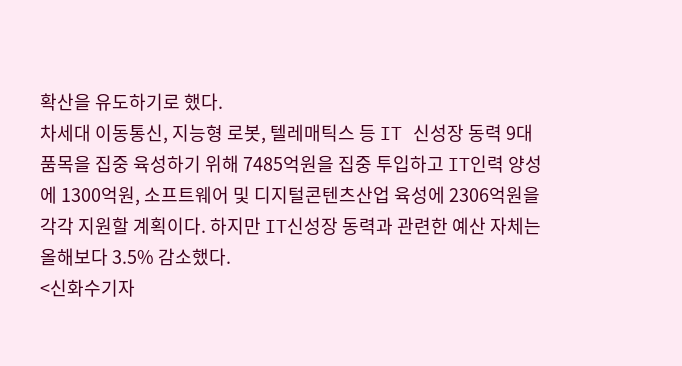확산을 유도하기로 했다.
차세대 이동통신, 지능형 로봇, 텔레매틱스 등 IT 신성장 동력 9대 품목을 집중 육성하기 위해 7485억원을 집중 투입하고 IT인력 양성에 1300억원, 소프트웨어 및 디지털콘텐츠산업 육성에 2306억원을 각각 지원할 계획이다. 하지만 IT신성장 동력과 관련한 예산 자체는 올해보다 3.5% 감소했다.
<신화수기자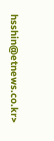hsshin@etnews.co.kr>